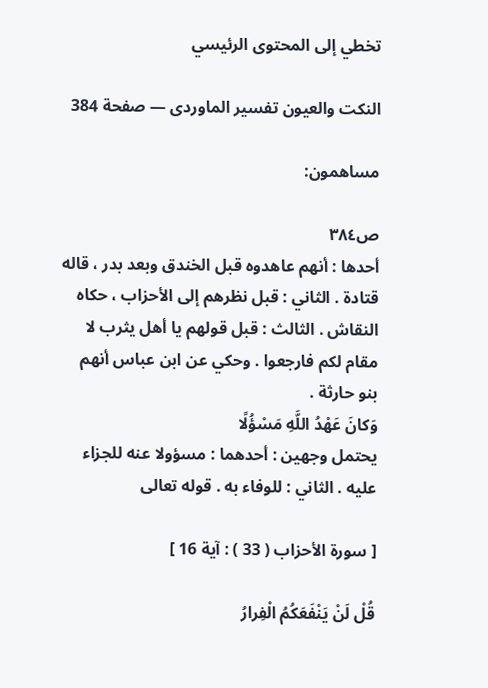تخطي إلى المحتوى الرئيسي

النكت والعيون تفسير الماوردى — صفحة 384

مساهمون:

ص٣٨٤
أحدها : أنهم عاهدوه قبل الخندق وبعد بدر ، قاله قتادة . الثاني : قبل نظرهم إلى الأحزاب ، حكاه النقاش . الثالث : قبل قولهم يا أهل يثرب لا مقام لكم فارجعوا . وحكي عن ابن عباس أنهم بنو حارثة .
وَكانَ عَهْدُ اللَّهِ مَسْؤُلًا
يحتمل وجهين : أحدهما : مسؤولا عنه للجزاء عليه . الثاني : للوفاء به . قوله تعالى

[ سورة الأحزاب ( 33 ) : آية 16 ]

قُلْ لَنْ يَنْفَعَكُمُ الْفِرارُ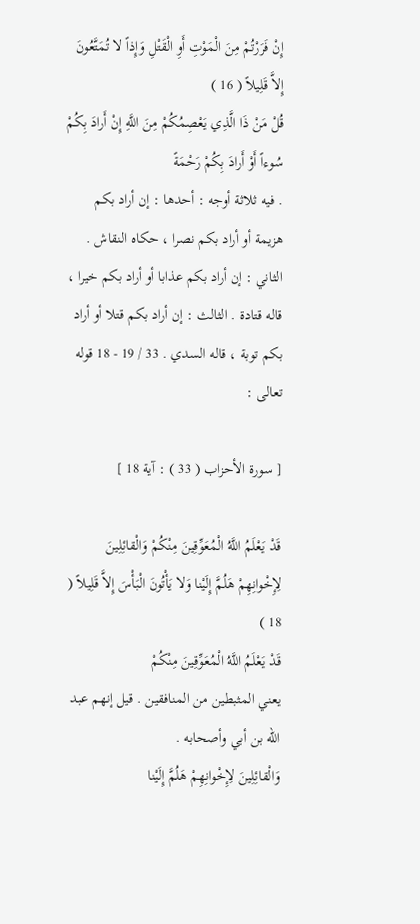إِنْ فَرَرْتُمْ مِنَ الْمَوْتِ أَوِ الْقَتْلِ وَإِذاً لا تُمَتَّعُونَ إِلاَّ قَلِيلاً ( 16 )
قُلْ مَنْ ذَا الَّذِي يَعْصِمُكُمْ مِنَ اللَّهِ إِنْ أَرادَ بِكُمْ سُوءاً أَوْ أَرادَ بِكُمْ رَحْمَةً
. فيه ثلاثة أوجه : أحدها : إن أراد بكم هزيمة أو أراد بكم نصرا ، حكاه النقاش . الثاني : إن أراد بكم عذابا أو أراد بكم خيرا ، قاله قتادة . الثالث : إن أراد بكم قتلا أو أراد بكم توبة ، قاله السدي . 33 / 19 - 18 قوله تعالى :

[ سورة الأحزاب ( 33 ) : آية 18 ]

قَدْ يَعْلَمُ اللَّهُ الْمُعَوِّقِينَ مِنْكُمْ وَالْقائِلِينَ لِإِخْوانِهِمْ هَلُمَّ إِلَيْنا وَلا يَأْتُونَ الْبَأْسَ إِلاَّ قَلِيلاً ( 18 )
قَدْ يَعْلَمُ اللَّهُ الْمُعَوِّقِينَ مِنْكُمْ
يعني المثبطين من المنافقين . قيل إنهم عبد الله بن أبي وأصحابه .
وَالْقائِلِينَ لِإِخْوانِهِمْ هَلُمَّ إِلَيْنا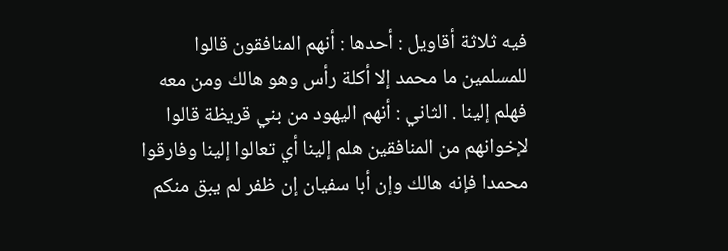فيه ثلاثة أقاويل : أحدها : أنهم المنافقون قالوا للمسلمين ما محمد إلا أكلة رأس وهو هالك ومن معه فهلم إلينا . الثاني : أنهم اليهود من بني قريظة قالوا لإخوانهم من المنافقين هلم إلينا أي تعالوا إلينا وفارقوا محمدا فإنه هالك وإن أبا سفيان إن ظفر لم يبق منكم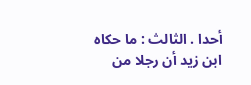أحدا . الثالث : ما حكاه ابن زيد أن رجلا من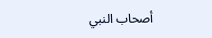أصحاب النبي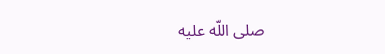صلى اللّه عليه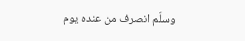وسلّم انصرف من عنده يوم